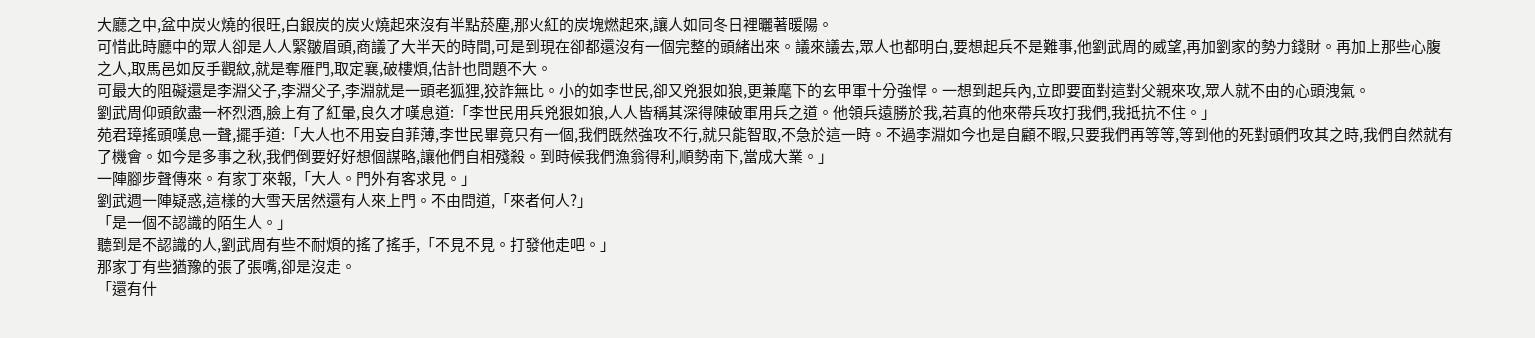大廳之中,盆中炭火燒的很旺,白銀炭的炭火燒起來沒有半點菸塵,那火紅的炭塊燃起來,讓人如同冬日裡曬著暖陽。
可惜此時廳中的眾人卻是人人緊皺眉頭,商議了大半天的時間,可是到現在卻都還沒有一個完整的頭緒出來。議來議去,眾人也都明白,要想起兵不是難事,他劉武周的威望,再加劉家的勢力錢財。再加上那些心腹之人,取馬邑如反手觀紋,就是奪雁門,取定襄,破樓煩,估計也問題不大。
可最大的阻礙還是李淵父子,李淵父子,李淵就是一頭老狐狸,狡詐無比。小的如李世民,卻又兇狠如狼,更兼麾下的玄甲軍十分強悍。一想到起兵內,立即要面對這對父親來攻,眾人就不由的心頭洩氣。
劉武周仰頭飲盡一杯烈酒,臉上有了紅暈,良久才嘆息道:「李世民用兵兇狠如狼,人人皆稱其深得陳破軍用兵之道。他領兵遠勝於我,若真的他來帶兵攻打我們,我抵抗不住。」
苑君璋搖頭嘆息一聲,擺手道:「大人也不用妄自菲薄,李世民畢竟只有一個,我們既然強攻不行,就只能智取,不急於這一時。不過李淵如今也是自顧不暇,只要我們再等等,等到他的死對頭們攻其之時,我們自然就有了機會。如今是多事之秋,我們倒要好好想個謀略,讓他們自相殘殺。到時候我們漁翁得利,順勢南下,當成大業。」
一陣腳步聲傳來。有家丁來報,「大人。門外有客求見。」
劉武週一陣疑惑,這樣的大雪天居然還有人來上門。不由問道,「來者何人?」
「是一個不認識的陌生人。」
聽到是不認識的人,劉武周有些不耐煩的搖了搖手,「不見不見。打發他走吧。」
那家丁有些猶豫的張了張嘴,卻是沒走。
「還有什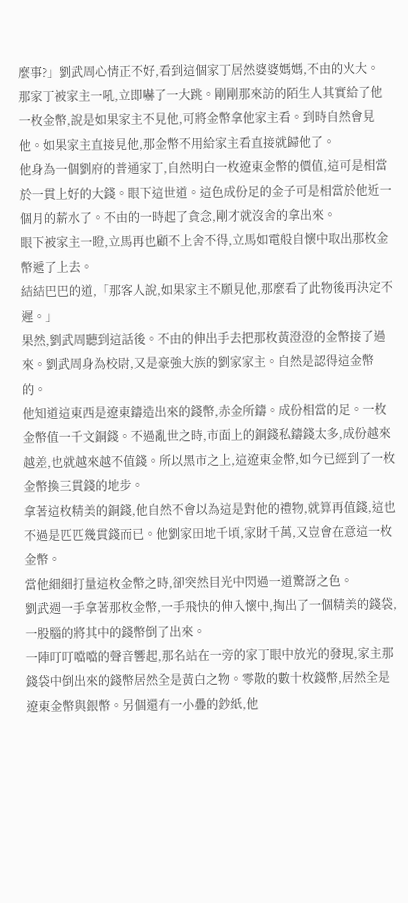麼事?」劉武周心情正不好,看到這個家丁居然婆婆媽媽,不由的火大。
那家丁被家主一吼,立即嚇了一大跳。剛剛那來訪的陌生人其實給了他一枚金幣,說是如果家主不見他,可將金幣拿他家主看。到時自然會見他。如果家主直接見他,那金幣不用給家主看直接就歸他了。
他身為一個劉府的普通家丁,自然明白一枚遼東金幣的價值,這可是相當於一貫上好的大錢。眼下這世道。這色成份足的金子可是相當於他近一個月的薪水了。不由的一時起了貪念,剛才就沒舍的拿出來。
眼下被家主一瞪,立馬再也顧不上舍不得,立馬如電般自懷中取出那枚金幣遞了上去。
結結巴巴的道,「那客人說,如果家主不願見他,那麼看了此物後再決定不遲。」
果然,劉武周聽到這話後。不由的伸出手去把那枚黃澄澄的金幣接了過來。劉武周身為校尉,又是豪強大族的劉家家主。自然是認得這金幣的。
他知道這東西是遼東鑄造出來的錢幣,赤金所鑄。成份相當的足。一枚金幣值一千文銅錢。不過亂世之時,市面上的銅錢私鑄錢太多,成份越來越差,也就越來越不值錢。所以黑市之上,這遼東金幣,如今已經到了一枚金幣換三貫錢的地步。
拿著這枚精美的銅錢,他自然不會以為這是對他的禮物,就算再值錢,這也不過是匹匹幾貫錢而已。他劉家田地千頃,家財千萬,又豈會在意這一枚金幣。
當他細細打量這枚金幣之時,卻突然目光中閃過一道驚訝之色。
劉武週一手拿著那枚金幣,一手飛快的伸入懷中,掏出了一個精美的錢袋,一股腦的將其中的錢幣倒了出來。
一陣叮叮噹噹的聲音響起,那名站在一旁的家丁眼中放光的發現,家主那錢袋中倒出來的錢幣居然全是黃白之物。零散的數十枚錢幣,居然全是遼東金幣與銀幣。另個還有一小疊的鈔紙,他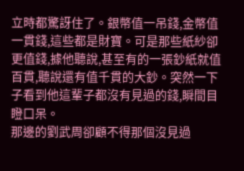立時都驚訝住了。銀幣值一吊錢,金幣值一貫錢,這些都是財寶。可是那些紙紗卻更值錢,據他聽說,甚至有的一張鈔紙就值百貫,聽說還有值千貫的大鈔。突然一下子看到他這輩子都沒有見過的錢,瞬間目瞪口呆。
那邊的劉武周卻顧不得那個沒見過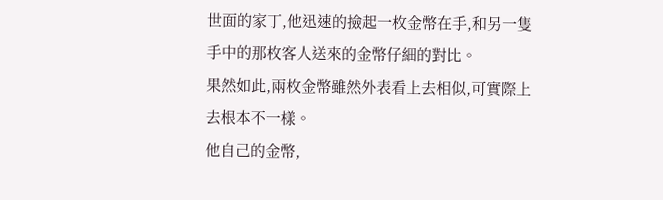世面的家丁,他迅速的撿起一枚金幣在手,和另一隻手中的那枚客人送來的金幣仔細的對比。
果然如此,兩枚金幣雖然外表看上去相似,可實際上去根本不一樣。
他自己的金幣,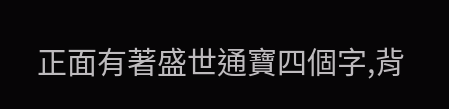正面有著盛世通寶四個字,背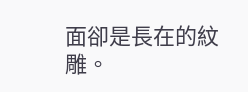面卻是長在的紋雕。